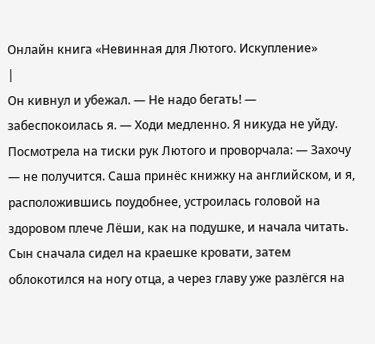Онлайн книга «Невинная для Лютого. Искупление»
|
Он кивнул и убежал. — Не надо бегать! — забеспокоилась я. — Ходи медленно. Я никуда не уйду. Посмотрела на тиски рук Лютого и проворчала: — Захочу — не получится. Саша принёс книжку на английском, и я, расположившись поудобнее, устроилась головой на здоровом плече Лёши, как на подушке, и начала читать. Сын сначала сидел на краешке кровати, затем облокотился на ногу отца, а через главу уже разлёгся на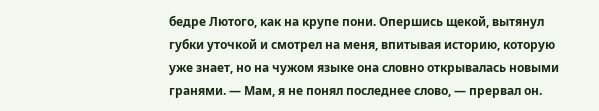бедре Лютого, как на крупе пони. Опершись щекой, вытянул губки уточкой и смотрел на меня, впитывая историю, которую уже знает, но на чужом языке она словно открывалась новыми гранями. — Мам, я не понял последнее слово, — прервал он.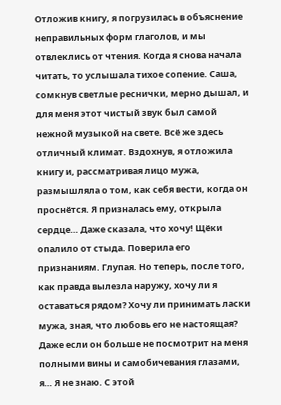Отложив книгу, я погрузилась в объяснение неправильных форм глаголов, и мы отвлеклись от чтения. Когда я снова начала читать, то услышала тихое сопение. Саша, сомкнув светлые реснички, мерно дышал, и для меня этот чистый звук был самой нежной музыкой на свете. Всё же здесь отличный климат. Вздохнув, я отложила книгу и, рассматривая лицо мужа, размышляла о том, как себя вести, когда он проснётся. Я призналась ему, открыла сердце… Даже сказала, что хочу! Щёки опалило от стыда. Поверила его признаниям. Глупая. Но теперь, после того, как правда вылезла наружу, хочу ли я оставаться рядом? Хочу ли принимать ласки мужа, зная, что любовь его не настоящая? Даже если он больше не посмотрит на меня полными вины и самобичевания глазами, я… Я не знаю. С этой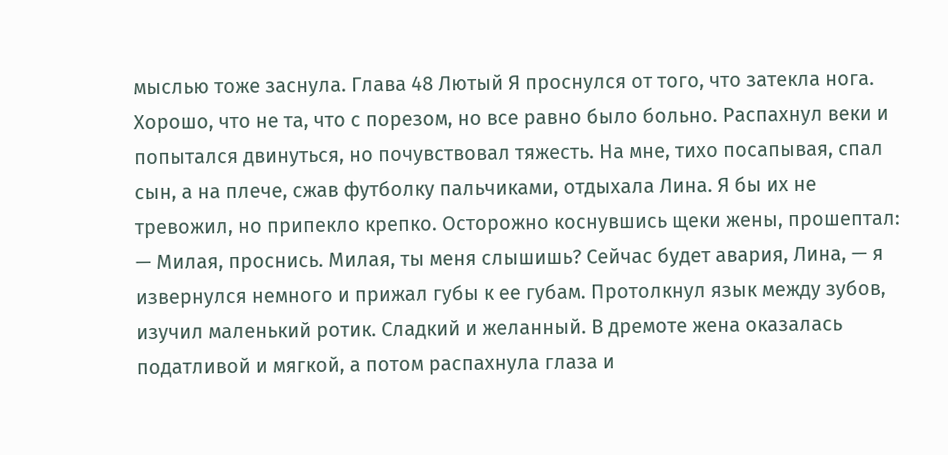мыслью тоже заснула. Глава 48 Лютый Я проснулся от того, что затекла нога. Хорошо, что не та, что с порезом, но все равно было больно. Распахнул веки и попытался двинуться, но почувствовал тяжесть. На мне, тихо посапывая, спал сын, а на плече, сжав футболку пальчиками, отдыхала Лина. Я бы их не тревожил, но припекло крепко. Осторожно коснувшись щеки жены, прошептал: — Милая, проснись. Милая, ты меня слышишь? Сейчас будет авария, Лина, — я извернулся немного и прижал губы к ее губам. Протолкнул язык между зубов, изучил маленький ротик. Сладкий и желанный. В дремоте жена оказалась податливой и мягкой, а потом распахнула глаза и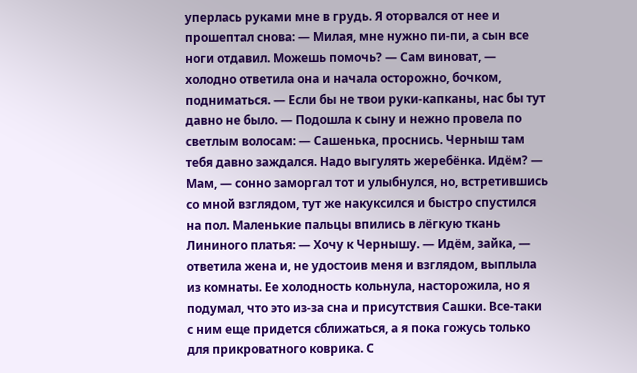уперлась руками мне в грудь. Я оторвался от нее и прошептал снова: — Милая, мне нужно пи-пи, а сын все ноги отдавил. Можешь помочь? — Сам виноват, — холодно ответила она и начала осторожно, бочком, подниматься. — Если бы не твои руки-капканы, нас бы тут давно не было. — Подошла к сыну и нежно провела по светлым волосам: — Сашенька, проснись. Черныш там тебя давно заждался. Надо выгулять жеребёнка. Идём? — Мам, — сонно заморгал тот и улыбнулся, но, встретившись со мной взглядом, тут же накуксился и быстро спустился на пол. Маленькие пальцы впились в лёгкую ткань Лининого платья: — Хочу к Чернышу. — Идём, зайка, — ответила жена и, не удостоив меня и взглядом, выплыла из комнаты. Ее холодность кольнула, насторожила, но я подумал, что это из-за сна и присутствия Сашки. Все-таки с ним еще придется сближаться, а я пока гожусь только для прикроватного коврика. С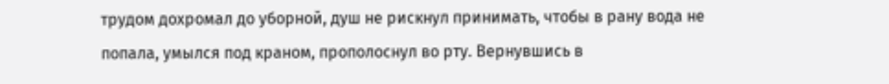трудом дохромал до уборной, душ не рискнул принимать, чтобы в рану вода не попала, умылся под краном, прополоснул во рту. Вернувшись в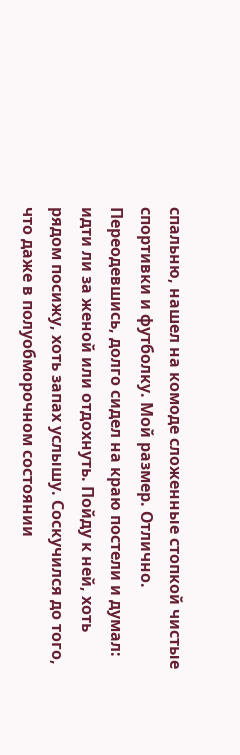спальню, нашел на комоде сложенные стопкой чистые спортивки и футболку. Мой размер. Отлично. Переодевшись, долго сидел на краю постели и думал: идти ли за женой или отдохнуть. Пойду к ней, хоть рядом посижу, хоть запах услышу. Соскучился до того, что даже в полуобморочном состоянии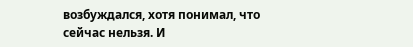возбуждался, хотя понимал, что сейчас нельзя. И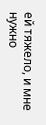ей тяжело, и мне нужно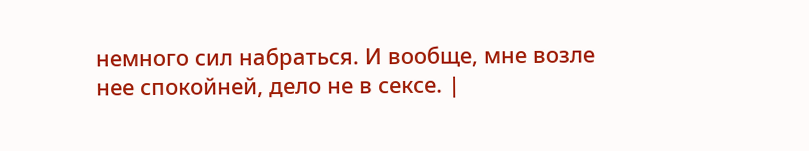немного сил набраться. И вообще, мне возле нее спокойней, дело не в сексе. |